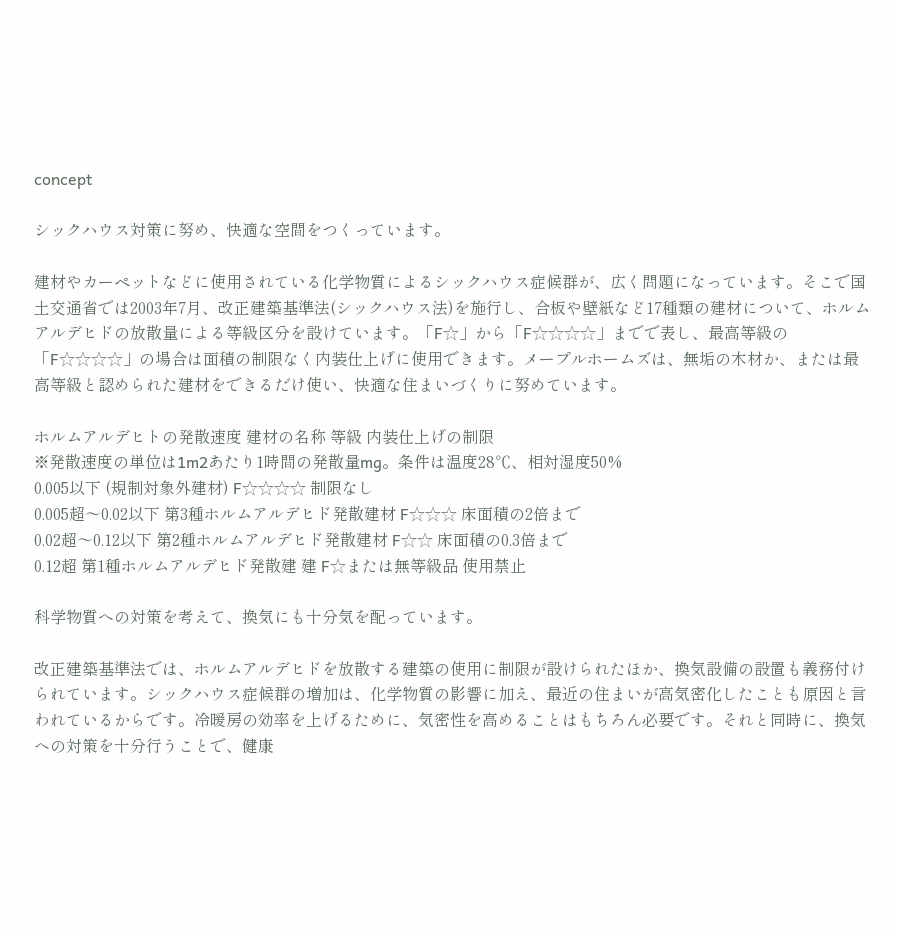concept

シックハウス対策に努め、快適な空間をつくっています。

建材やカーペットなどに使用されている化学物質によるシックハウス症候群が、広く問題になっています。そこで国土交通省では2003年7月、改正建築基準法(シックハウス法)を施行し、合板や壁紙など17種類の建材について、ホルムアルデヒドの放散量による等級区分を設けています。「F☆」から「F☆☆☆☆」までで表し、最高等級の「F☆☆☆☆」の場合は面積の制限なく内装仕上げに使用できます。メープルホームズは、無垢の木材か、または最高等級と認められた建材をできるだけ使い、快適な住まいづくりに努めています。

ホルムアルデヒトの発散速度 建材の名称 等級 内装仕上げの制限
※発散速度の単位は1m2あたり1時間の発散量mg。条件は温度28℃、相対湿度50%
0.005以下 (規制対象外建材) F☆☆☆☆ 制限なし
0.005超〜0.02以下 第3種ホルムアルデヒド発散建材 F☆☆☆ 床面積の2倍まで
0.02超〜0.12以下 第2種ホルムアルデヒド発散建材 F☆☆ 床面積の0.3倍まで
0.12超 第1種ホルムアルデヒド発散建 建 F☆または無等級品 使用禁止

科学物質への対策を考えて、換気にも十分気を配っています。

改正建築基準法では、ホルムアルデヒドを放散する建築の使用に制限が設けられたほか、換気設備の設置も義務付けられています。シックハウス症候群の増加は、化学物質の影響に加え、最近の住まいが高気密化したことも原因と言われているからです。冷暖房の効率を上げるために、気密性を高めることはもちろん必要です。それと同時に、換気への対策を十分行うことで、健康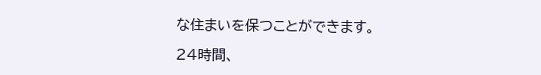な住まいを保つことができます。

24時間、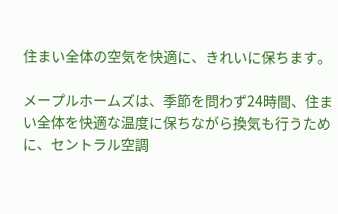住まい全体の空気を快適に、きれいに保ちます。

メープルホームズは、季節を問わず24時間、住まい全体を快適な温度に保ちながら換気も行うために、セントラル空調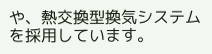や、熱交換型換気システムを採用しています。